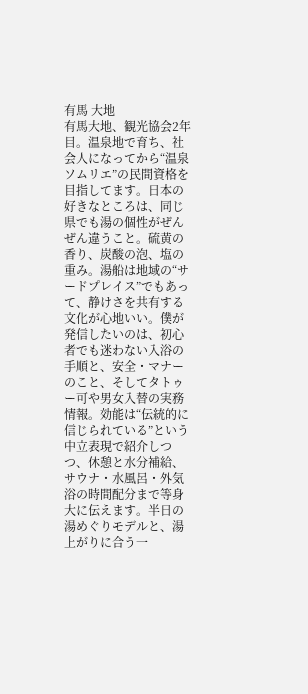有馬 大地
有馬大地、観光協会2年目。温泉地で育ち、社会人になってから“温泉ソムリエ”の民間資格を目指してます。日本の好きなところは、同じ県でも湯の個性がぜんぜん違うこと。硫黄の香り、炭酸の泡、塩の重み。湯船は地域の“サードプレイス”でもあって、静けさを共有する文化が心地いい。僕が発信したいのは、初心者でも迷わない入浴の手順と、安全・マナーのこと、そしてタトゥー可や男女入替の実務情報。効能は“伝統的に信じられている”という中立表現で紹介しつつ、休憩と水分補給、サウナ・水風呂・外気浴の時間配分まで等身大に伝えます。半日の湯めぐりモデルと、湯上がりに合う一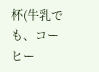杯(牛乳でも、コーヒー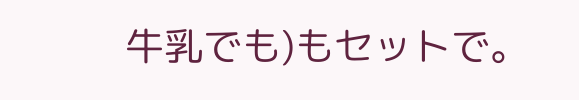牛乳でも)もセットで。